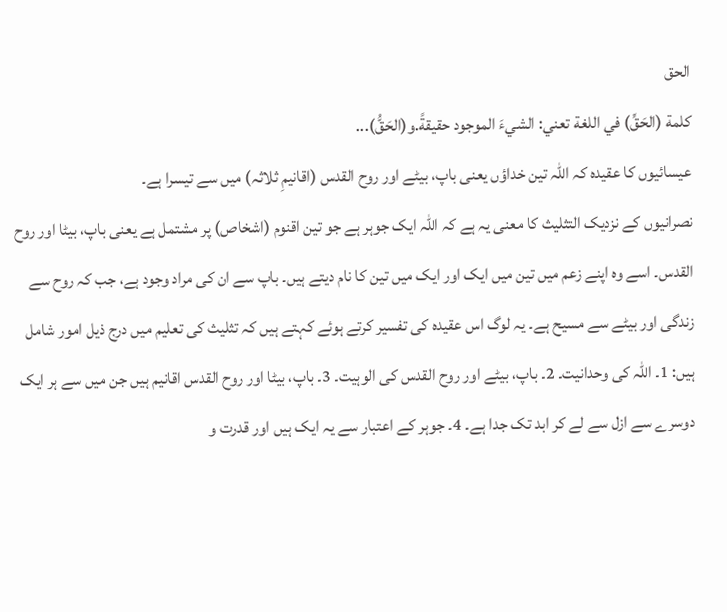الحق
كلمة (الحَقِّ) في اللغة تعني: الشيءَ الموجود حقيقةً.و(الحَقُّ)...
عیسائیوں کا عقیدہ کہ اللہ تین خداؤں یعنی باپ، بیٹے اور روح القدس (اقانیمِ ثلاثہ) میں سے تیسرا ہے۔
نصرانیوں کے نزدیک التثلیث کا معنی یہ ہے کہ اللہ ایک جوہر ہے جو تین اقنوم (اشخاص) پر مشتمل ہے یعنی باپ، بیٹا اور روح القدس۔ اسے وہ اپنے زعم میں تین میں ایک اور ایک میں تین کا نام دیتے ہیں۔ باپ سے ان کی مراد وجود ہے، جب کہ روح سے زندگی اور بیٹے سے مسیح ہے۔ يہ لوگ اس عقیدہ کی تفسیر کرتے ہوئے کہتے ہیں کہ تثلیث کی تعلیم میں درج ذیل امور شامل ہیں: 1۔ اللہ کی وحدانیت۔ 2۔ باپ، بيٹے اور روح القدس كی الوہیت۔ 3۔ باپ، بیٹا اور روح القدس اقانیم ہیں جن میں سے ہر ایک دوسرے سے ازل سے لے کر ابد تک جدا ہے۔ 4۔ جوہر کے اعتبار سے یہ ایک ہیں اور قدرت و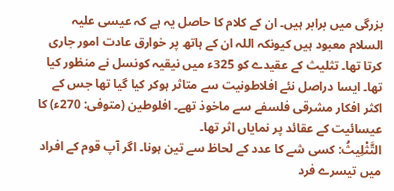بزرگی میں برابر ہیں۔ ان کے کلام کا حاصل یہ ہے کہ عیسی علیہ السلام معبود ہیں کیونکہ اللہ ان کے ہاتھ پر خوارق عادت امور جاری کرتا تھا۔ تثلیث کے عقیدے کو 325ء میں نیقیہ کونسل نے منظور کیا تھا۔ ایسا دراصل نئے افلاطونیت سے متاثر ہوکر کیا گیا تھا جس کے اکثر افکار مشرقی فلسفے سے ماخوذ تھے۔ افلوطين (متوفی: 270ء) کا عیسائیت کے عقائد پر نمایاں اثر تھا۔
التَّثْلِيثُ: کسی شے کا عدد کے لحاظ سے تین ہونا۔ اگر آپ قوم کے افراد میں تیسرے فرد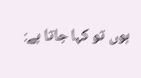ہوں تو کہا جاتا ہے: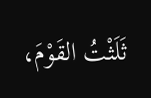ثَلَثْتُ القَوْمَ،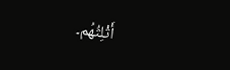أَثْلِثُهُم۔